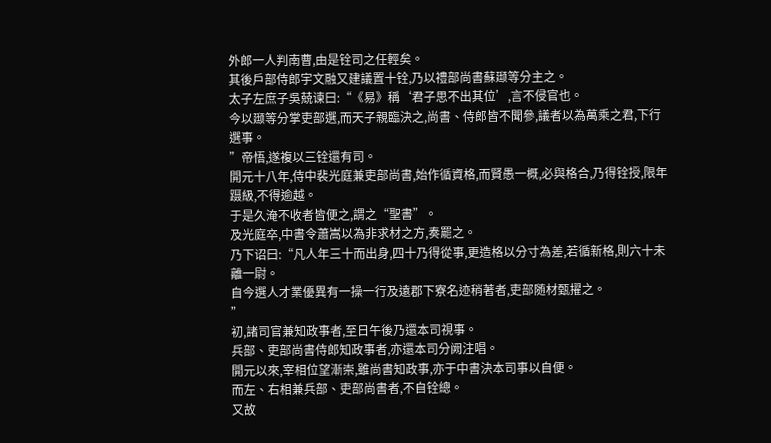外郎一人判南曹,由是铨司之任輕矣。
其後戶部侍郎宇文融又建議置十铨,乃以禮部尚書蘇颋等分主之。
太子左庶子吳兢谏曰:“《易》稱‘君子思不出其位’,言不侵官也。
今以颋等分掌吏部選,而天子親臨決之,尚書、侍郎皆不聞參,議者以為萬乘之君,下行選事。
”帝悟,遂複以三铨還有司。
開元十八年,侍中裴光庭兼吏部尚書,始作循資格,而賢愚一概,必與格合,乃得铨授,限年蹑級,不得逾越。
于是久淹不收者皆便之,謂之“聖書”。
及光庭卒,中書令蕭嵩以為非求材之方,奏罷之。
乃下诏曰:“凡人年三十而出身,四十乃得從事,更造格以分寸為差,若循新格,則六十未離一尉。
自今選人才業優異有一操一行及遠郡下寮名迹稍著者,吏部随材甄擢之。
”
初,諸司官兼知政事者,至日午後乃還本司視事。
兵部、吏部尚書侍郎知政事者,亦還本司分阙注唱。
開元以來,宰相位望漸崇,雖尚書知政事,亦于中書決本司事以自便。
而左、右相兼兵部、吏部尚書者,不自铨總。
又故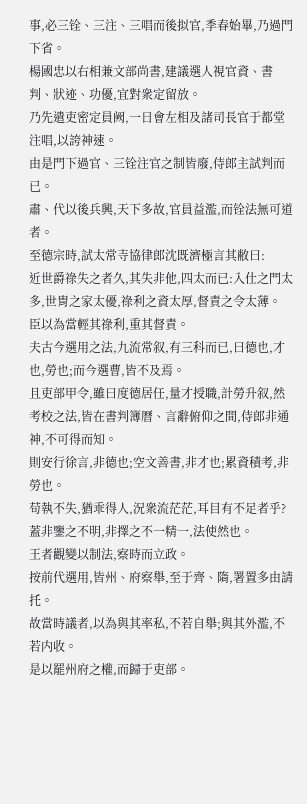事,必三铨、三注、三唱而後拟官,季春始畢,乃過門下省。
楊國忠以右相兼文部尚書,建議選人視官資、書判、狀迹、功優,宜對衆定留放。
乃先遣吏密定員阙,一日會左相及諸司長官于都堂注唱,以誇神速。
由是門下過官、三铨注官之制皆廢,侍郎主試判而已。
肅、代以後兵興,天下多故,官員益濫,而铨法無可道者。
至德宗時,試太常寺協律郎沈既濟極言其敝曰:
近世爵祿失之者久,其失非他,四太而已:入仕之門太多,世胄之家太優,祿利之資太厚,督責之令太薄。
臣以為當輕其祿利,重其督責。
夫古今選用之法,九流常叙,有三科而已,曰德也,才也,勞也;而今選曹,皆不及焉。
且吏部甲令,雖曰度德居任,量才授職,計勞升叙,然考校之法,皆在書判簿曆、言辭俯仰之間,侍郎非通神,不可得而知。
則安行徐言,非德也;空文善書,非才也;累資積考,非勞也。
苟執不失,猶乖得人,況衆流茫茫,耳目有不足者乎?蓋非鑒之不明,非擇之不一精一,法使然也。
王者觀變以制法,察時而立政。
按前代選用,皆州、府察舉,至于齊、隋,署置多由請托。
故當時議者,以為與其率私,不若自舉;與其外濫,不若内收。
是以罷州府之權,而歸于吏部。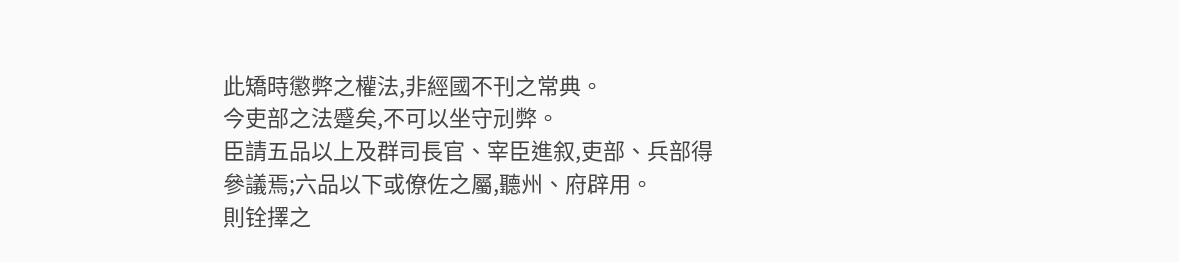此矯時懲弊之權法,非經國不刊之常典。
今吏部之法蹙矣,不可以坐守刓弊。
臣請五品以上及群司長官、宰臣進叙,吏部、兵部得參議焉;六品以下或僚佐之屬,聽州、府辟用。
則铨擇之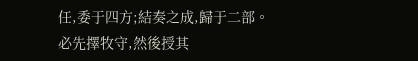任,委于四方;結奏之成,歸于二部。
必先擇牧守,然後授其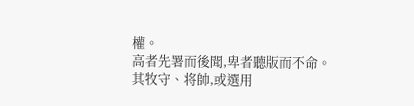權。
高者先署而後聞,卑者聽版而不命。
其牧守、将帥,或選用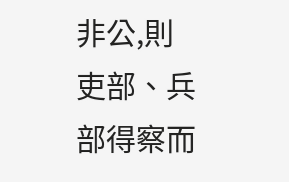非公,則吏部、兵部得察而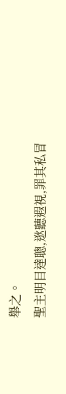舉之。
聖主明目達聰,逖聽遐視,罪其私冒